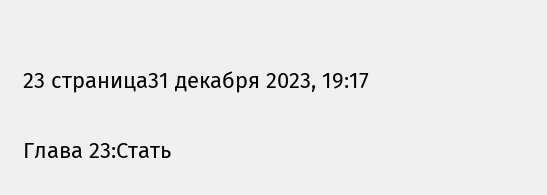23 страница31 декабря 2023, 19:17

Глава 23:Стать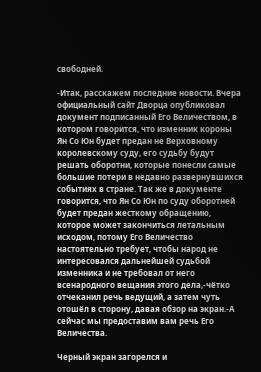свободней.

-Итак, расскажем последние новости. Вчера официальный сайт Дворца опубликовал документ подписанный Его Величеством, в котором говорится, что изменник короны Ян Со Юн будет предан не Верховному королевскому суду, его судьбу будут решать оборотни, которые понесли самые большие потери в недавно развернувшихся событиях в стране. Так же в документе говорится, что Ян Со Юн по суду оборотней будет предан жесткому обращению, которое может закончиться летальным исходом, потому Его Величество настоятельно требует, чтобы народ не интересовался дальнейшей судьбой изменника и не требовал от него всенародного вещания этого дела,-чётко отчеканил речь ведущий, а затем чуть отошёл в сторону, давая обзор на экран.-А сейчас мы предоставим вам речь Его Величества.

Черный экран загорелся и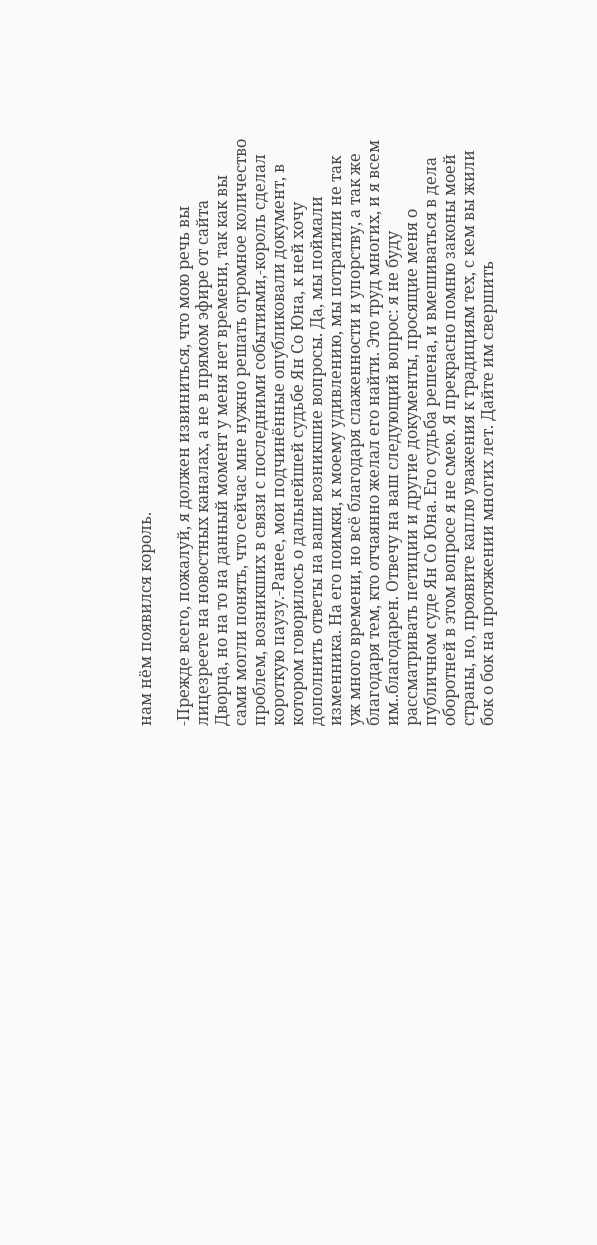нам нём появился король.

-Прежде всего, пожалуй, я должен извиниться, что мою речь вы лицезреете на новостных каналах, а не в прямом эфире от сайта Дворца, но на то на данный момент у меня нет времени, так как вы сами могли понять, что сейчас мне нужно решать огромное количество проблем, возникших в связи с последними событиями,-король сделал короткую паузу.-Ранее, мои подчинённые опубликовали документ, в котором говорилось о дальнейшей судьбе Ян Со Юна, к ней хочу дополнить ответы на ваши возникшие вопросы. Да, мы поймали изменника. На его поимки, к моему удивлению, мы потратили не так уж много времени, но всё благодаря слаженности и упорству, а так же благодаря тем, кто отчаянно желал его найти. Это труд многих, и я всем им..благодарен. Отвечу на ваш следующий вопрос: я не буду рассматривать петиции и другие документы, просящие меня о публичном суде Ян Со Юна. Его судьба решена, и вмешиваться в дела оборотней в этом вопросе я не смею. Я прекрасно помню законы моей страны, но, проявите каплю уважения к традициям тех, с кем вы жили бок о бок на протяжении многих лет. Дайте им свершить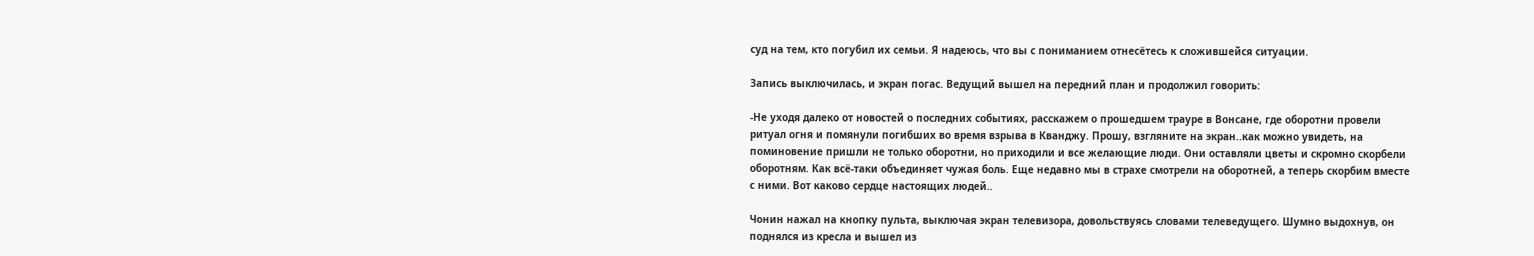суд на тем, кто погубил их семьи. Я надеюсь, что вы с пониманием отнесётесь к сложившейся ситуации.

Запись выключилась, и экран погас. Ведущий вышел на передний план и продолжил говорить:

-Не уходя далеко от новостей о последних событиях, расскажем о прошедшем трауре в Вонсане, где оборотни провели ритуал огня и помянули погибших во время взрыва в Кванджу. Прошу, взгляните на экран..как можно увидеть, на поминовение пришли не только оборотни, но приходили и все желающие люди. Они оставляли цветы и скромно скорбели оборотням. Как всё-таки объединяет чужая боль. Еще недавно мы в страхе смотрели на оборотней, а теперь скорбим вместе с ними. Вот каково сердце настоящих людей..

Чонин нажал на кнопку пульта, выключая экран телевизора, довольствуясь словами телеведущего. Шумно выдохнув, он поднялся из кресла и вышел из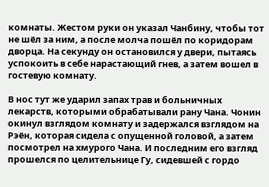комнаты. Жестом руки он указал Чанбину, чтобы тот не шёл за ним, а после молча пошёл по коридорам дворца. На секунду он остановился у двери, пытаясь успокоить в себе нарастающий гнев, а затем вошел в гостевую комнату.

В нос тут же ударил запах трав и больничных лекарств, которыми обрабатывали рану Чана. Чонин окинул взглядом комнату и задержался взглядом на Рэён, которая сидела с опущенной головой, а затем посмотрел на хмурого Чана. И последним его взгляд прошелся по целительнице Гу, сидевшей с гордо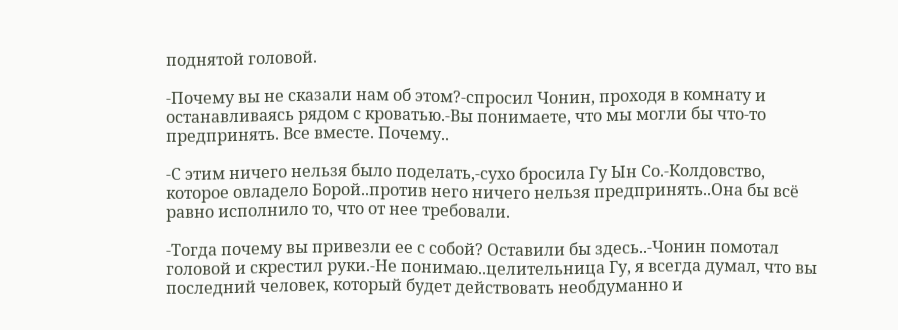поднятой головой.

-Почему вы не сказали нам об этом?-спросил Чонин, проходя в комнату и останавливаясь рядом с кроватью.-Вы понимаете, что мы могли бы что-то предпринять. Все вместе. Почему..

-С этим ничего нельзя было поделать,-сухо бросила Гу Ын Со.-Колдовство, которое овладело Борой..против него ничего нельзя предпринять..Она бы всё равно исполнило то, что от нее требовали.

-Тогда почему вы привезли ее с собой? Оставили бы здесь..-Чонин помотал головой и скрестил руки.-Не понимаю..целительница Гу, я всегда думал, что вы последний человек, который будет действовать необдуманно и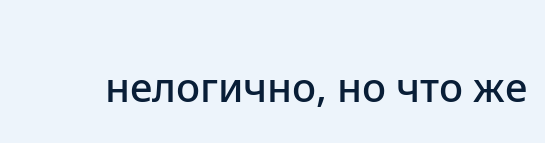нелогично, но что же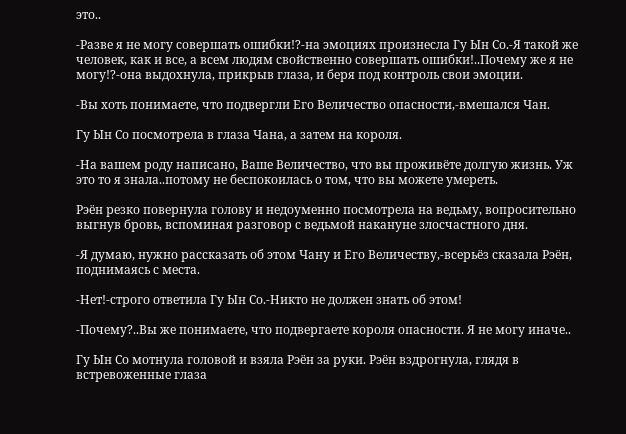это..

-Разве я не могу совершать ошибки!?-на эмоциях произнесла Гу Ын Со.-Я такой же человек, как и все, а всем людям свойственно совершать ошибки!..Почему же я не могу!?-она выдохнула, прикрыв глаза, и беря под контроль свои эмоции.

-Вы хоть понимаете, что подвергли Его Величество опасности,-вмешался Чан.

Гу Ын Со посмотрела в глаза Чана, а затем на короля.

-На вашем роду написано, Ваше Величество, что вы проживёте долгую жизнь. Уж это то я знала..потому не беспокоилась о том, что вы можете умереть.

Рэён резко повернула голову и недоуменно посмотрела на ведьму, вопросительно выгнув бровь, вспоминая разговор с ведьмой накануне злосчастного дня.

-Я думаю, нужно рассказать об этом Чану и Его Величеству,-всерьёз сказала Рэён, поднимаясь с места.

-Нет!-строго ответила Гу Ын Со.-Никто не должен знать об этом!

-Почему?..Вы же понимаете, что подвергаете короля опасности. Я не могу иначе..

Гу Ын Со мотнула головой и взяла Рэён за руки. Рэён вздрогнула, глядя в встревоженные глаза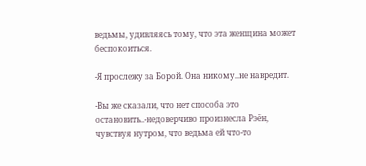ведьмы, удивляясь тому, что эта женщина может беспокоиться.

-Я прослежу за Борой. Она никому..не навредит.

-Вы же сказали, что нет способа это остановить..-недоверчиво произнесла Рэён, чувствуя нутром, что ведьма ей что-то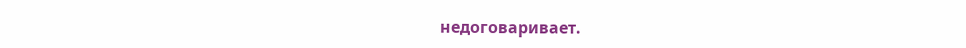недоговаривает.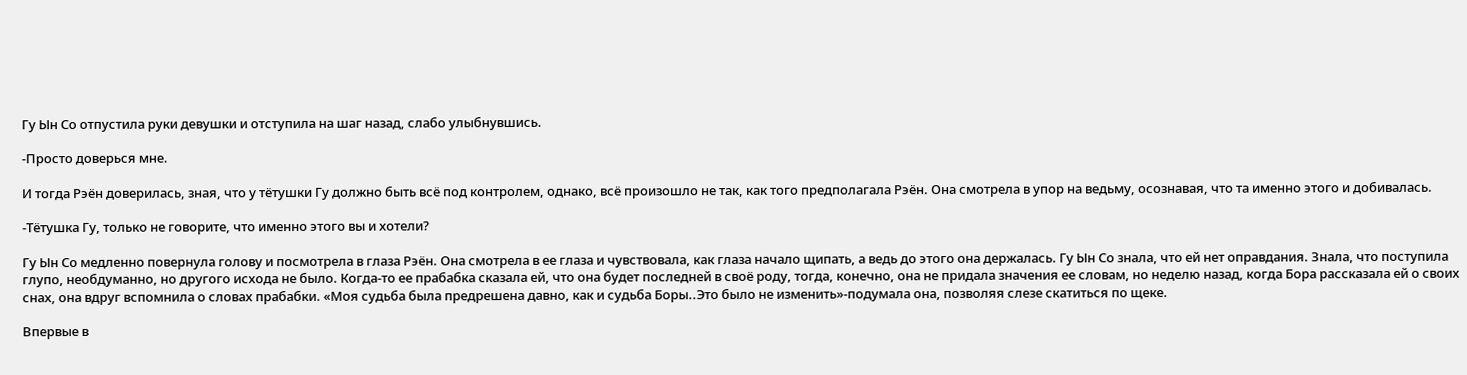Гу Ын Со отпустила руки девушки и отступила на шаг назад, слабо улыбнувшись.

-Просто доверься мне.

И тогда Рэён доверилась, зная, что у тётушки Гу должно быть всё под контролем, однако, всё произошло не так, как того предполагала Рэён. Она смотрела в упор на ведьму, осознавая, что та именно этого и добивалась.

-Тётушка Гу, только не говорите, что именно этого вы и хотели?

Гу Ын Со медленно повернула голову и посмотрела в глаза Рэён. Она смотрела в ее глаза и чувствовала, как глаза начало щипать, а ведь до этого она держалась. Гу Ын Со знала, что ей нет оправдания. Знала, что поступила глупо, необдуманно, но другого исхода не было. Когда-то ее прабабка сказала ей, что она будет последней в своё роду, тогда, конечно, она не придала значения ее словам, но неделю назад, когда Бора рассказала ей о своих снах, она вдруг вспомнила о словах прабабки. «Моя судьба была предрешена давно, как и судьба Боры..Это было не изменить»-подумала она, позволяя слезе скатиться по щеке.

Впервые в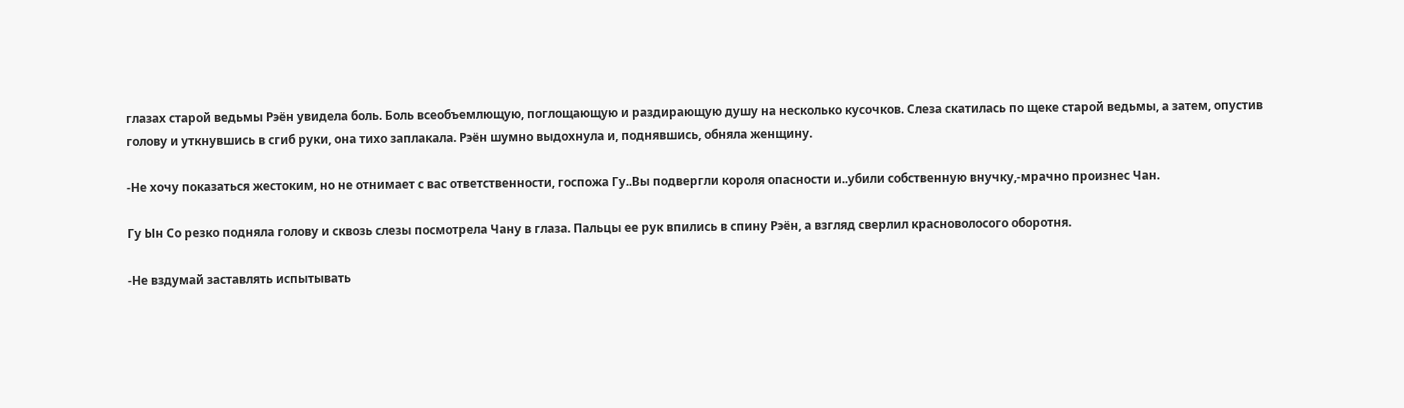глазах старой ведьмы Рэён увидела боль. Боль всеобъемлющую, поглощающую и раздирающую душу на несколько кусочков. Слеза скатилась по щеке старой ведьмы, а затем, опустив голову и уткнувшись в сгиб руки, она тихо заплакала. Рэён шумно выдохнула и, поднявшись, обняла женщину.

-Не хочу показаться жестоким, но не отнимает с вас ответственности, госпожа Гу..Вы подвергли короля опасности и..убили собственную внучку,-мрачно произнес Чан.

Гу Ын Со резко подняла голову и сквозь слезы посмотрела Чану в глаза. Пальцы ее рук впились в спину Рэён, а взгляд сверлил красноволосого оборотня.

-Не вздумай заставлять испытывать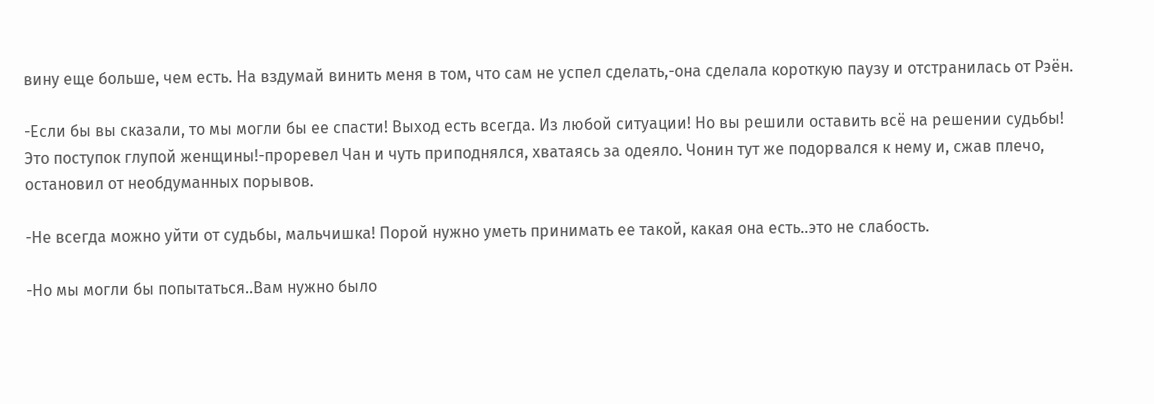вину еще больше, чем есть. На вздумай винить меня в том, что сам не успел сделать,-она сделала короткую паузу и отстранилась от Рэён.

-Если бы вы сказали, то мы могли бы ее спасти! Выход есть всегда. Из любой ситуации! Но вы решили оставить всё на решении судьбы! Это поступок глупой женщины!-проревел Чан и чуть приподнялся, хватаясь за одеяло. Чонин тут же подорвался к нему и, сжав плечо, остановил от необдуманных порывов.

-Не всегда можно уйти от судьбы, мальчишка! Порой нужно уметь принимать ее такой, какая она есть..это не слабость.

-Но мы могли бы попытаться..Вам нужно было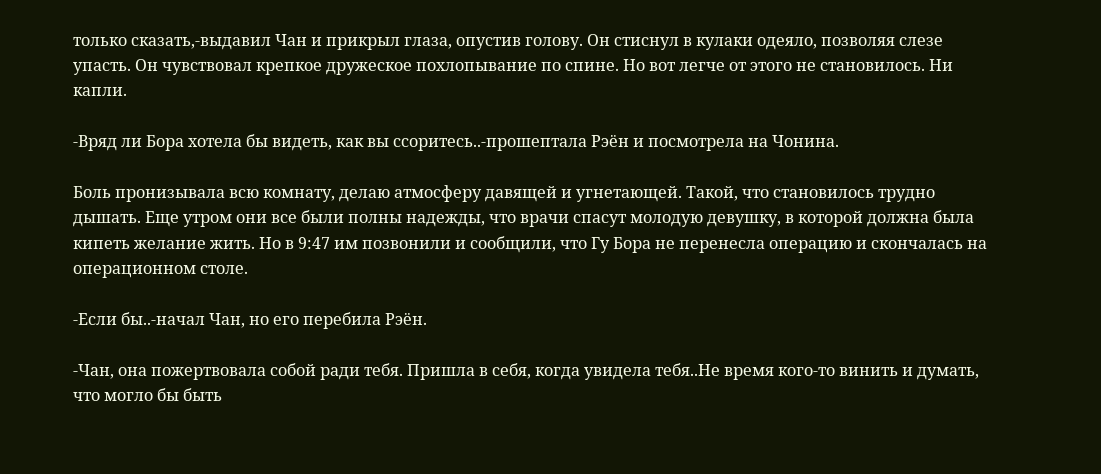только сказать,-выдавил Чан и прикрыл глаза, опустив голову. Он стиснул в кулаки одеяло, позволяя слезе упасть. Он чувствовал крепкое дружеское похлопывание по спине. Но вот легче от этого не становилось. Ни капли.

-Вряд ли Бора хотела бы видеть, как вы ссоритесь..-прошептала Рэён и посмотрела на Чонина.

Боль пронизывала всю комнату, делаю атмосферу давящей и угнетающей. Такой, что становилось трудно дышать. Еще утром они все были полны надежды, что врачи спасут молодую девушку, в которой должна была кипеть желание жить. Но в 9:47 им позвонили и сообщили, что Гу Бора не перенесла операцию и скончалась на операционном столе.

-Если бы..-начал Чан, но его перебила Рэён.

-Чан, она пожертвовала собой ради тебя. Пришла в себя, когда увидела тебя..Не время кого-то винить и думать, что могло бы быть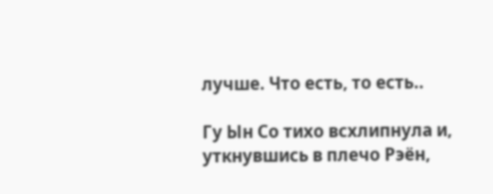лучше. Что есть, то есть..

Гу Ын Со тихо всхлипнула и, уткнувшись в плечо Рэён,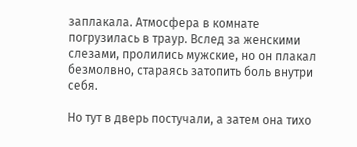заплакала. Атмосфера в комнате погрузилась в траур. Вслед за женскими слезами, пролились мужские, но он плакал безмолвно, стараясь затопить боль внутри себя.

Но тут в дверь постучали, а затем она тихо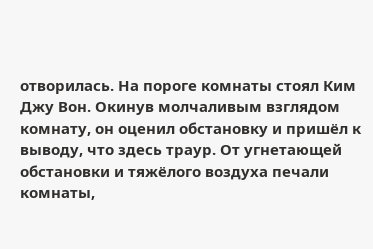отворилась. На пороге комнаты стоял Ким Джу Вон. Окинув молчаливым взглядом комнату, он оценил обстановку и пришёл к выводу, что здесь траур. От угнетающей обстановки и тяжёлого воздуха печали комнаты,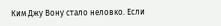Ким Джу Вону стало неловко. Если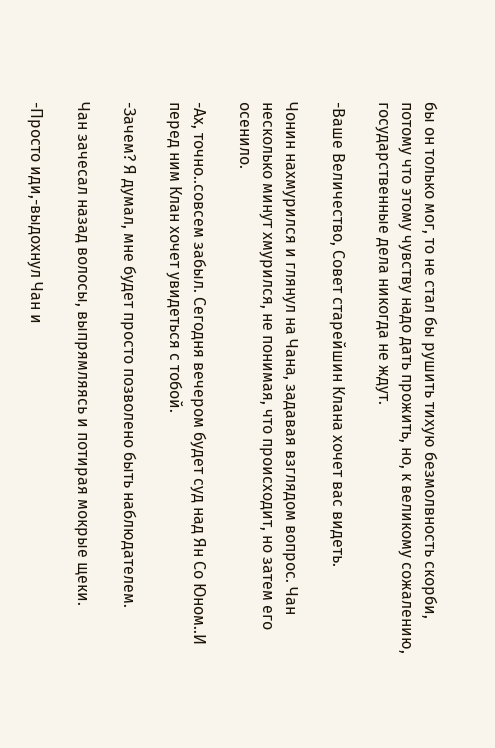бы он только мог, то не стал бы рушить тихую безмолвность скорби, потому что этому чувству надо дать прожить, но, к великому сожалению, государственные дела никогда не ждут.

-Ваше Величество, Совет старейшин Клана хочет вас видеть.

Чонин нахмурился и глянул на Чана, задавая взглядом вопрос. Чан несколько минут хмурился, не понимая, что происходит, но затем его осенило.

-Ах, точно..совсем забыл. Сегодня вечером будет суд над Ян Со Юном..И перед ним Клан хочет увидеться с тобой.

-Зачем? Я думал, мне будет просто позволено быть наблюдателем.

Чан зачесал назад волосы, выпрямляясь и потирая мокрые щеки.

-Просто иди,-выдохнул Чан и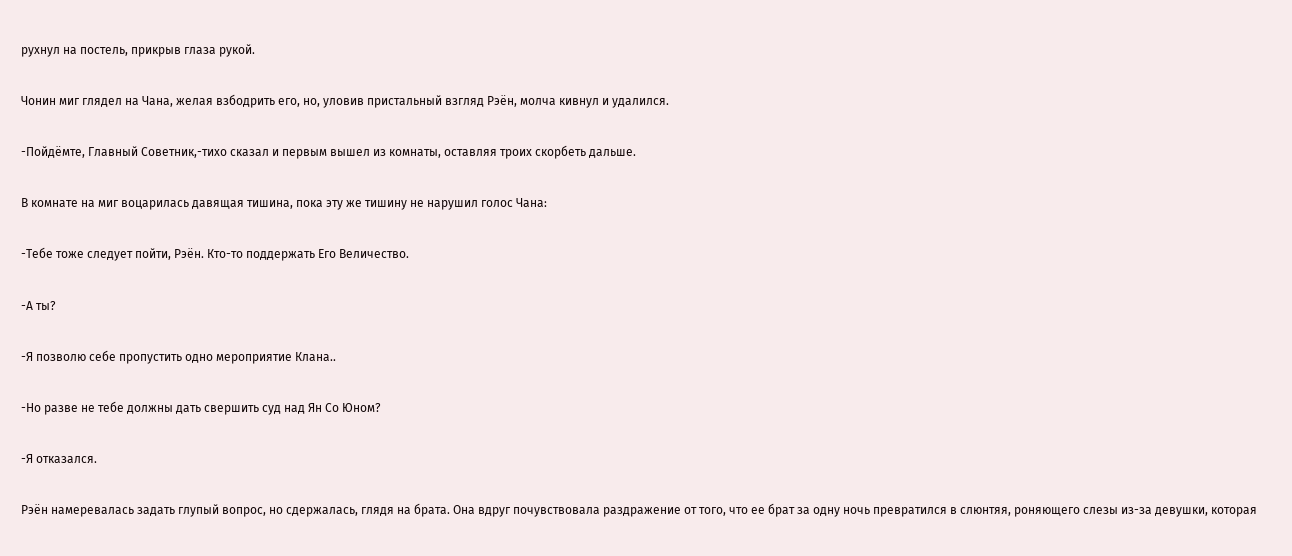рухнул на постель, прикрыв глаза рукой.

Чонин миг глядел на Чана, желая взбодрить его, но, уловив пристальный взгляд Рэён, молча кивнул и удалился.

-Пойдёмте, Главный Советник,-тихо сказал и первым вышел из комнаты, оставляя троих скорбеть дальше.

В комнате на миг воцарилась давящая тишина, пока эту же тишину не нарушил голос Чана:

-Тебе тоже следует пойти, Рэён. Кто-то поддержать Его Величество.

-А ты?

-Я позволю себе пропустить одно мероприятие Клана..

-Но разве не тебе должны дать свершить суд над Ян Со Юном?

-Я отказался.

Рэён намеревалась задать глупый вопрос, но сдержалась, глядя на брата. Она вдруг почувствовала раздражение от того, что ее брат за одну ночь превратился в слюнтяя, роняющего слезы из-за девушки, которая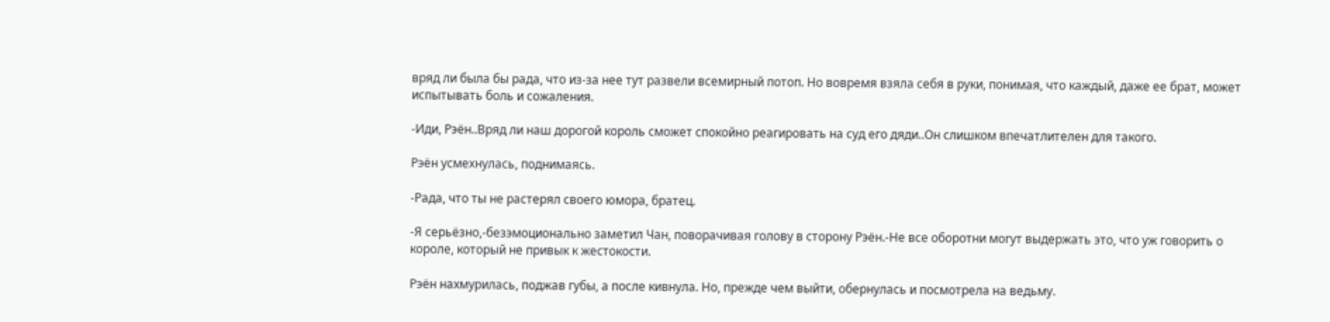вряд ли была бы рада, что из-за нее тут развели всемирный потоп. Но вовремя взяла себя в руки, понимая, что каждый, даже ее брат, может испытывать боль и сожаления.

-Иди, Рэён..Вряд ли наш дорогой король сможет спокойно реагировать на суд его дяди..Он слишком впечатлителен для такого.

Рэён усмехнулась, поднимаясь.

-Рада, что ты не растерял своего юмора, братец.

-Я серьёзно,-безэмоционально заметил Чан, поворачивая голову в сторону Рэён.-Не все оборотни могут выдержать это, что уж говорить о короле, который не привык к жестокости.

Рэён нахмурилась, поджав губы, а после кивнула. Но, прежде чем выйти, обернулась и посмотрела на ведьму.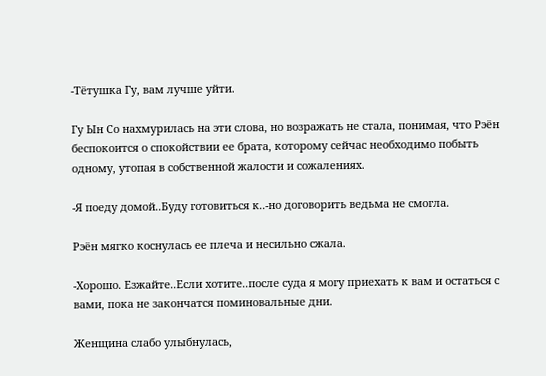-Тётушка Гу, вам лучше уйти.

Гу Ын Со нахмурилась на эти слова, но возражать не стала, понимая, что Рэён беспокоится о спокойствии ее брата, которому сейчас необходимо побыть одному, утопая в собственной жалости и сожалениях.

-Я поеду домой..Буду готовиться к..-но договорить ведьма не смогла.

Рэён мягко коснулась ее плеча и несильно сжала.

-Хорошо. Езжайте..Если хотите..после суда я могу приехать к вам и остаться с вами, пока не закончатся поминовальные дни.

Женщина слабо улыбнулась,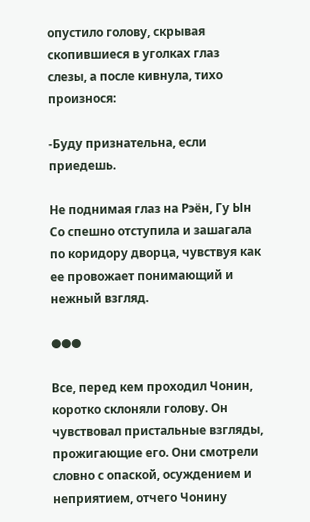опустило голову, скрывая скопившиеся в уголках глаз слезы, а после кивнула, тихо произнося:

-Буду признательна, если приедешь.

Не поднимая глаз на Рэён, Гу Ын Со спешно отступила и зашагала по коридору дворца, чувствуя как ее провожает понимающий и нежный взгляд.

●●●

Все, перед кем проходил Чонин, коротко склоняли голову. Он чувствовал пристальные взгляды, прожигающие его. Они смотрели словно с опаской, осуждением и неприятием, отчего Чонину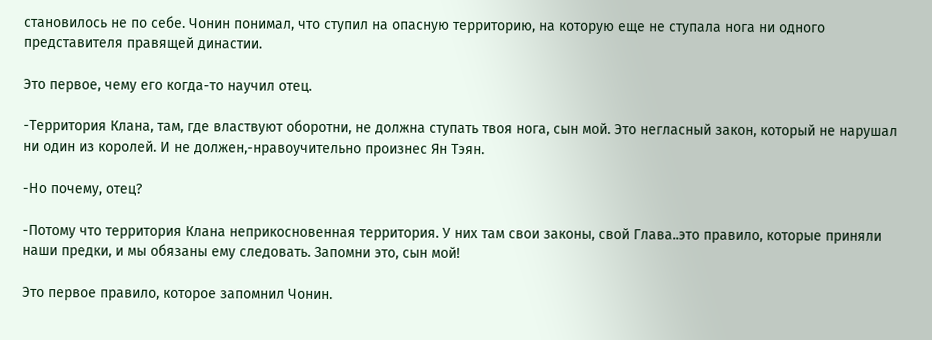становилось не по себе. Чонин понимал, что ступил на опасную территорию, на которую еще не ступала нога ни одного представителя правящей династии.

Это первое, чему его когда-то научил отец.

-Территория Клана, там, где властвуют оборотни, не должна ступать твоя нога, сын мой. Это негласный закон, который не нарушал ни один из королей. И не должен,-нравоучительно произнес Ян Тэян.

-Но почему, отец?

-Потому что территория Клана неприкосновенная территория. У них там свои законы, свой Глава..это правило, которые приняли наши предки, и мы обязаны ему следовать. Запомни это, сын мой!

Это первое правило, которое запомнил Чонин.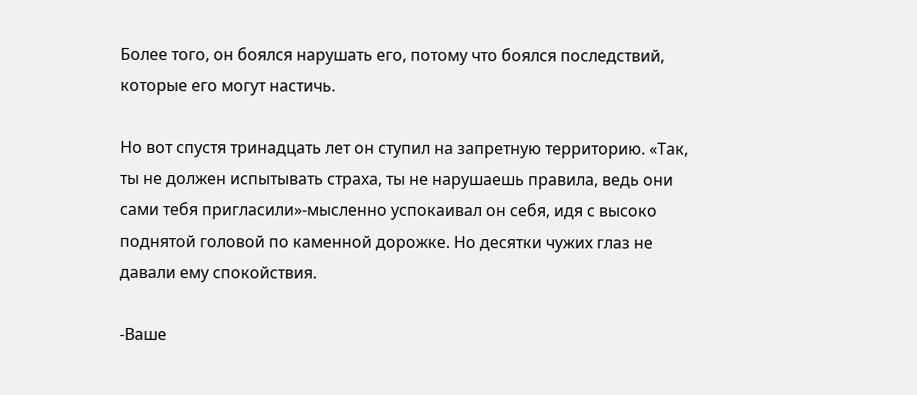Более того, он боялся нарушать его, потому что боялся последствий, которые его могут настичь.

Но вот спустя тринадцать лет он ступил на запретную территорию. «Так, ты не должен испытывать страха, ты не нарушаешь правила, ведь они сами тебя пригласили»-мысленно успокаивал он себя, идя с высоко поднятой головой по каменной дорожке. Но десятки чужих глаз не давали ему спокойствия.

-Ваше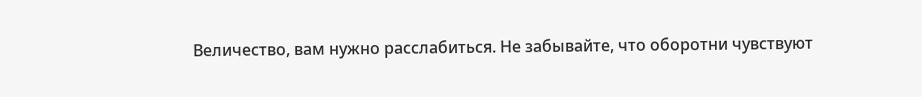Величество, вам нужно расслабиться. Не забывайте, что оборотни чувствуют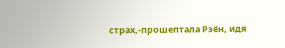страх,-прошептала Рэён, идя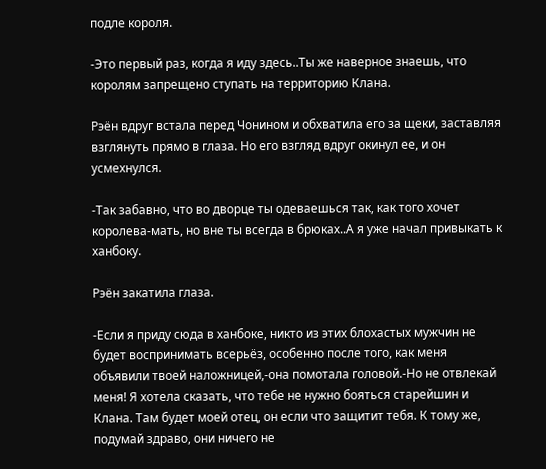подле короля.

-Это первый раз, когда я иду здесь..Ты же наверное знаешь, что королям запрещено ступать на территорию Клана.

Рэён вдруг встала перед Чонином и обхватила его за щеки, заставляя взглянуть прямо в глаза. Но его взгляд вдруг окинул ее, и он усмехнулся.

-Так забавно, что во дворце ты одеваешься так, как того хочет королева-мать, но вне ты всегда в брюках..А я уже начал привыкать к ханбоку.

Рэён закатила глаза.

-Если я приду сюда в ханбоке, никто из этих блохастых мужчин не будет воспринимать всерьёз, особенно после того, как меня объявили твоей наложницей,-она помотала головой.-Но не отвлекай меня! Я хотела сказать, что тебе не нужно бояться старейшин и Клана. Там будет моей отец, он если что защитит тебя. К тому же, подумай здраво, они ничего не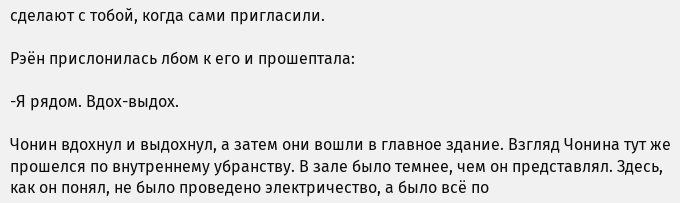сделают с тобой, когда сами пригласили.

Рэён прислонилась лбом к его и прошептала:

-Я рядом. Вдох-выдох.

Чонин вдохнул и выдохнул, а затем они вошли в главное здание. Взгляд Чонина тут же прошелся по внутреннему убранству. В зале было темнее, чем он представлял. Здесь, как он понял, не было проведено электричество, а было всё по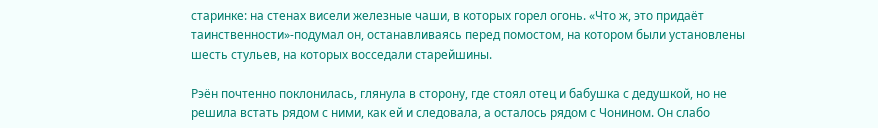старинке: на стенах висели железные чаши, в которых горел огонь. «Что ж, это придаёт таинственности»-подумал он, останавливаясь перед помостом, на котором были установлены шесть стульев, на которых восседали старейшины.

Рэён почтенно поклонилась, глянула в сторону, где стоял отец и бабушка с дедушкой, но не решила встать рядом с ними, как ей и следовала, а осталось рядом с Чонином. Он слабо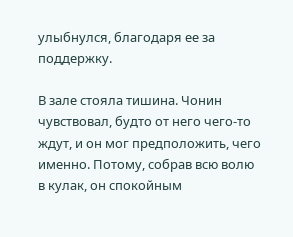улыбнулся, благодаря ее за поддержку.

В зале стояла тишина. Чонин чувствовал, будто от него чего-то ждут, и он мог предположить, чего именно. Потому, собрав всю волю в кулак, он спокойным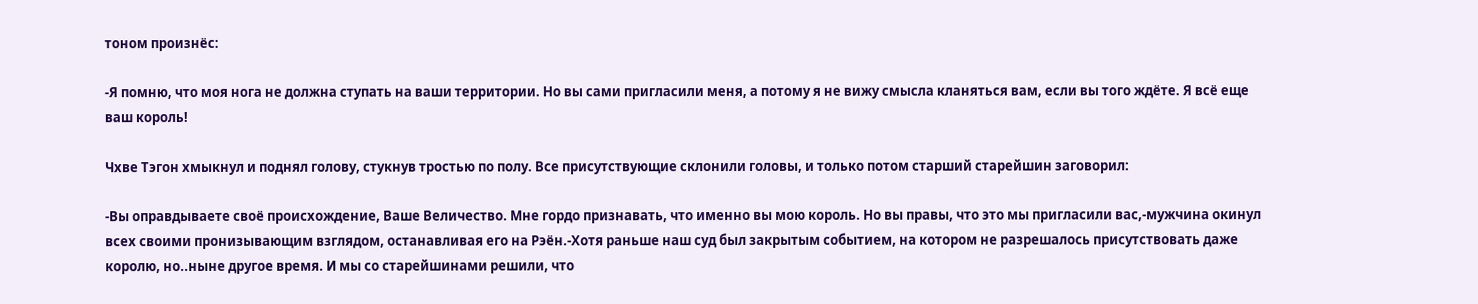тоном произнёс:

-Я помню, что моя нога не должна ступать на ваши территории. Но вы сами пригласили меня, а потому я не вижу смысла кланяться вам, если вы того ждёте. Я всё еще ваш король!

Чхве Тэгон хмыкнул и поднял голову, стукнув тростью по полу. Все присутствующие склонили головы, и только потом старший старейшин заговорил:

-Вы оправдываете своё происхождение, Ваше Величество. Мне гордо признавать, что именно вы мою король. Но вы правы, что это мы пригласили вас,-мужчина окинул всех своими пронизывающим взглядом, останавливая его на Рэён.-Хотя раньше наш суд был закрытым событием, на котором не разрешалось присутствовать даже королю, но..ныне другое время. И мы со старейшинами решили, что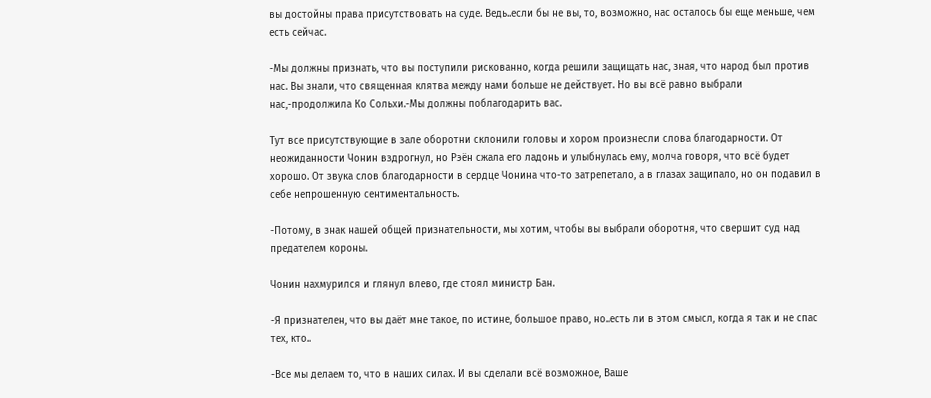вы достойны права присутствовать на суде. Ведь..если бы не вы, то, возможно, нас осталось бы еще меньше, чем есть сейчас.

-Мы должны признать, что вы поступили рискованно, когда решили защищать нас, зная, что народ был против нас. Вы знали, что священная клятва между нами больше не действует. Но вы всё равно выбрали нас,-продолжила Ко Сольхи.-Мы должны поблагодарить вас.

Тут все присутствующие в зале оборотни склонили головы и хором произнесли слова благодарности. От неожиданности Чонин вздрогнул, но Рэён сжала его ладонь и улыбнулась ему, молча говоря, что всё будет хорошо. От звука слов благодарности в сердце Чонина что-то затрепетало, а в глазах защипало, но он подавил в себе непрошенную сентиментальность.

-Потому, в знак нашей общей признательности, мы хотим, чтобы вы выбрали оборотня, что свершит суд над предателем короны.

Чонин нахмурился и глянул влево, где стоял министр Бан.

-Я признателен, что вы даёт мне такое, по истине, большое право, но..есть ли в этом смысл, когда я так и не спас тех, кто..

-Все мы делаем то, что в наших силах. И вы сделали всё возможное, Ваше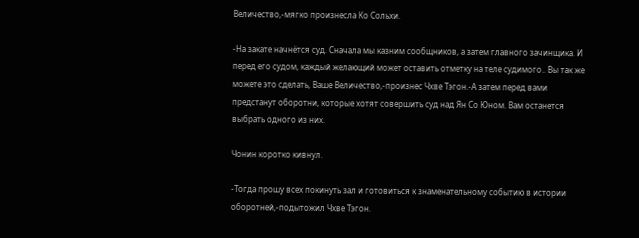Величество,-мягко произнесла Ко Сольхи.

-На закате начнётся суд. Сначала мы казним сообщников, а затем главного зачинщика. И перед его судом, каждый желающий может оставить отметку на теле судимого.. Вы так же можете это сделать, Ваше Величество,-произнес Чхве Тэгон.-А затем перед вами предстанут оборотни, которые хотят совершить суд над Ян Со Юном. Вам останется выбрать одного из них.

Чонин коротко кивнул.

-Тогда прошу всех покинуть зал и готовиться к знаменательному событию в истории оборотней,-подытожил Чхве Тэгон.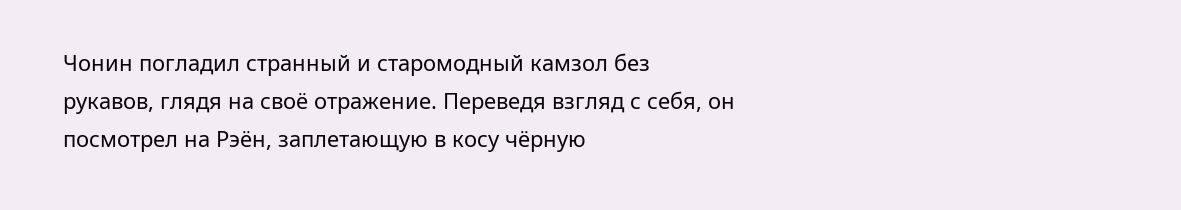Чонин погладил странный и старомодный камзол без рукавов, глядя на своё отражение. Переведя взгляд с себя, он посмотрел на Рэён, заплетающую в косу чёрную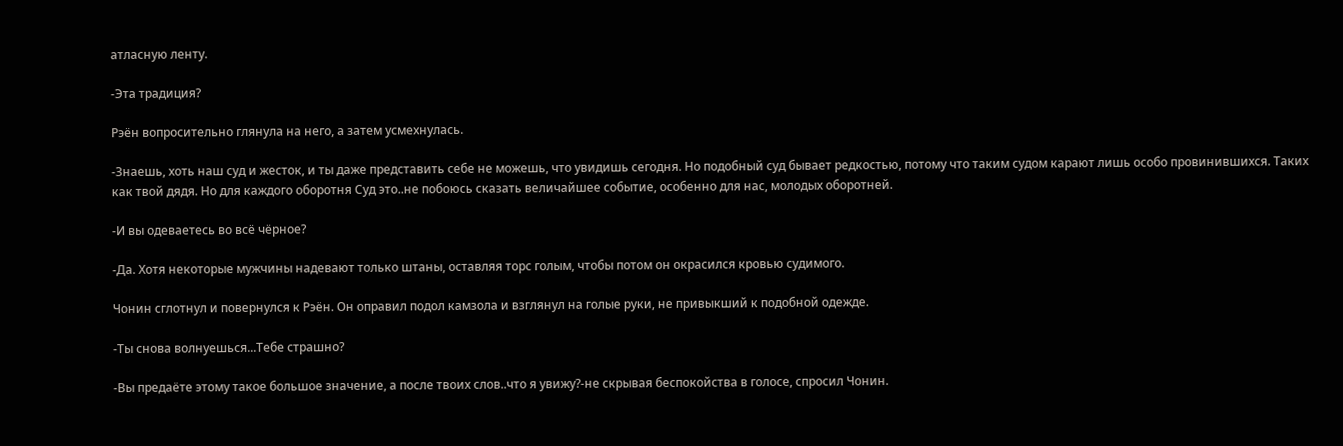атласную ленту.

-Эта традиция?

Рэён вопросительно глянула на него, а затем усмехнулась.

-Знаешь, хоть наш суд и жесток, и ты даже представить себе не можешь, что увидишь сегодня. Но подобный суд бывает редкостью, потому что таким судом карают лишь особо провинившихся. Таких как твой дядя. Но для каждого оборотня Суд это..не побоюсь сказать величайшее событие, особенно для нас, молодых оборотней.

-И вы одеваетесь во всё чёрное?

-Да. Хотя некоторые мужчины надевают только штаны, оставляя торс голым, чтобы потом он окрасился кровью судимого.

Чонин сглотнул и повернулся к Рэён. Он оправил подол камзола и взглянул на голые руки, не привыкший к подобной одежде.

-Ты снова волнуешься...Тебе страшно?

-Вы предаёте этому такое большое значение, а после твоих слов..что я увижу?-не скрывая беспокойства в голосе, спросил Чонин.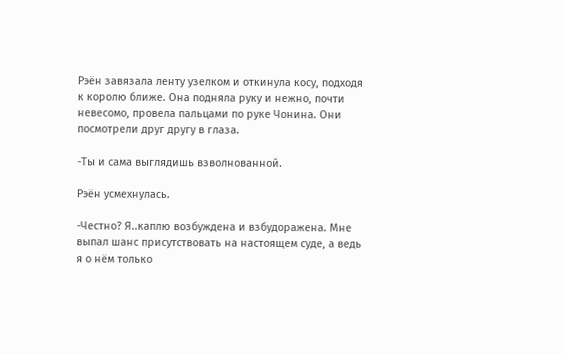Рэён завязала ленту узелком и откинула косу, подходя к королю ближе. Она подняла руку и нежно, почти невесомо, провела пальцами по руке Чонина. Они посмотрели друг другу в глаза.

-Ты и сама выглядишь взволнованной.

Рэён усмехнулась.

-Честно? Я..каплю возбуждена и взбудоражена. Мне выпал шанс присутствовать на настоящем суде, а ведь я о нём только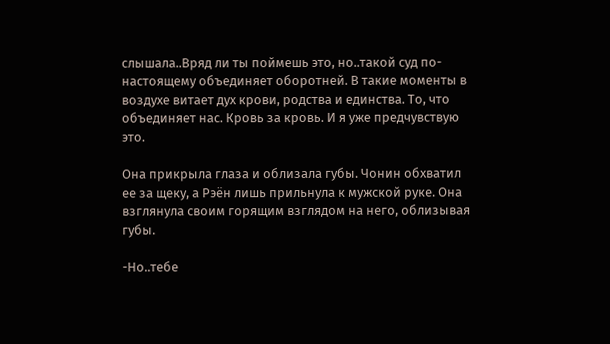слышала..Вряд ли ты поймешь это, но..такой суд по-настоящему объединяет оборотней. В такие моменты в воздухе витает дух крови, родства и единства. То, что объединяет нас. Кровь за кровь. И я уже предчувствую это.

Она прикрыла глаза и облизала губы. Чонин обхватил ее за щеку, а Рэён лишь прильнула к мужской руке. Она взглянула своим горящим взглядом на него, облизывая губы.

-Но..тебе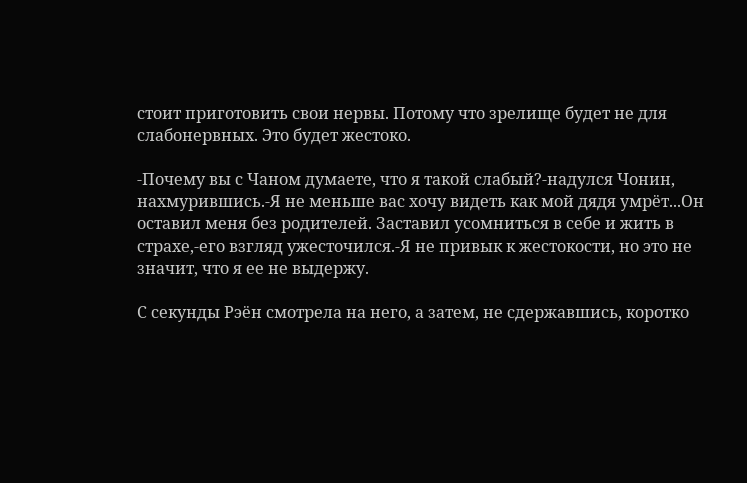стоит приготовить свои нервы. Потому что зрелище будет не для слабонервных. Это будет жестоко.

-Почему вы с Чаном думаете, что я такой слабый?-надулся Чонин, нахмурившись.-Я не меньше вас хочу видеть как мой дядя умрёт...Он оставил меня без родителей. Заставил усомниться в себе и жить в страхе,-его взгляд ужесточился.-Я не привык к жестокости, но это не значит, что я ее не выдержу.

С секунды Рэён смотрела на него, а затем, не сдержавшись, коротко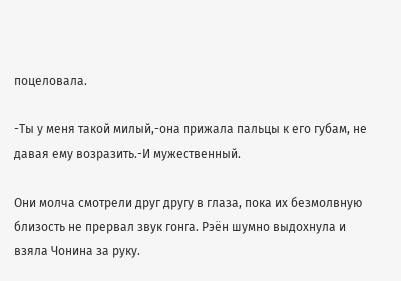поцеловала.

-Ты у меня такой милый,-она прижала пальцы к его губам, не давая ему возразить.-И мужественный.

Они молча смотрели друг другу в глаза, пока их безмолвную близость не прервал звук гонга. Рэён шумно выдохнула и взяла Чонина за руку.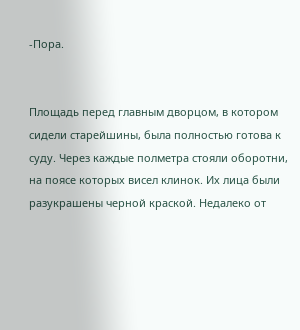-Пора.


Площадь перед главным дворцом, в котором сидели старейшины, была полностью готова к суду. Через каждые полметра стояли оборотни, на поясе которых висел клинок. Их лица были разукрашены черной краской. Недалеко от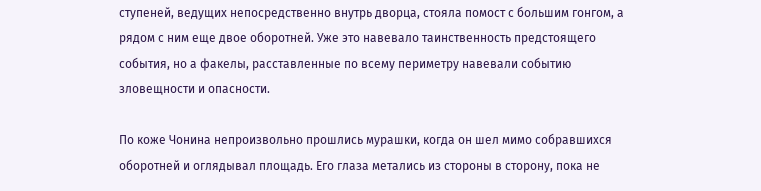ступеней, ведущих непосредственно внутрь дворца, стояла помост с большим гонгом, а рядом с ним еще двое оборотней. Уже это навевало таинственность предстоящего события, но а факелы, расставленные по всему периметру навевали событию зловещности и опасности.

По коже Чонина непроизвольно прошлись мурашки, когда он шел мимо собравшихся оборотней и оглядывал площадь. Его глаза метались из стороны в сторону, пока не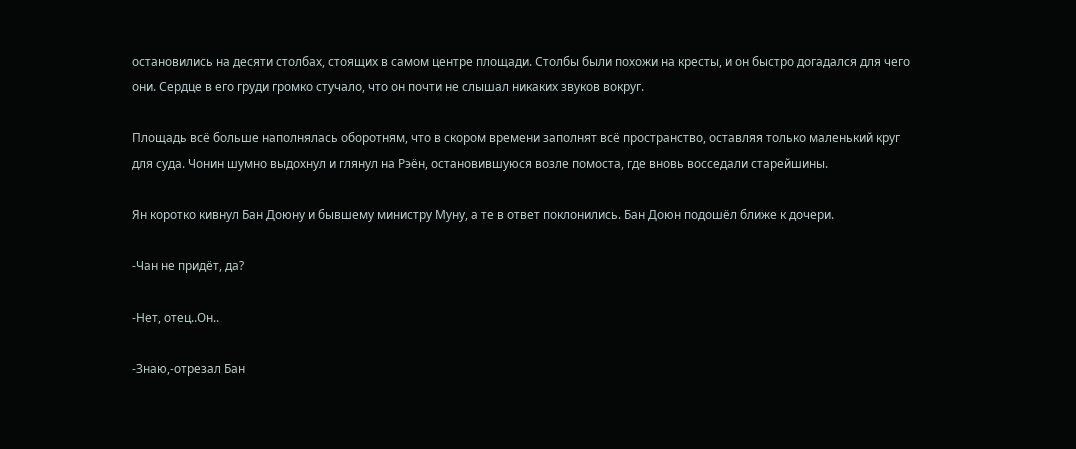остановились на десяти столбах, стоящих в самом центре площади. Столбы были похожи на кресты, и он быстро догадался для чего они. Сердце в его груди громко стучало, что он почти не слышал никаких звуков вокруг.

Площадь всё больше наполнялась оборотням, что в скором времени заполнят всё пространство, оставляя только маленький круг для суда. Чонин шумно выдохнул и глянул на Рэён, остановившуюся возле помоста, где вновь восседали старейшины.

Ян коротко кивнул Бан Доюну и бывшему министру Муну, а те в ответ поклонились. Бан Доюн подошёл ближе к дочери.

-Чан не придёт, да?

-Нет, отец..Он..

-Знаю,-отрезал Бан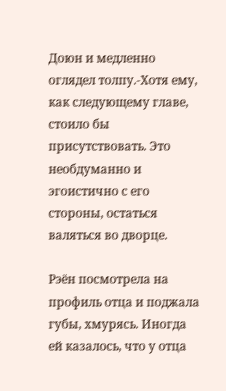Доюн и медленно оглядел толпу.-Хотя ему, как следующему главе, стоило бы присутствовать. Это необдуманно и эгоистично с его стороны, остаться валяться во дворце.

Рэён посмотрела на профиль отца и поджала губы, хмурясь. Иногда ей казалось, что у отца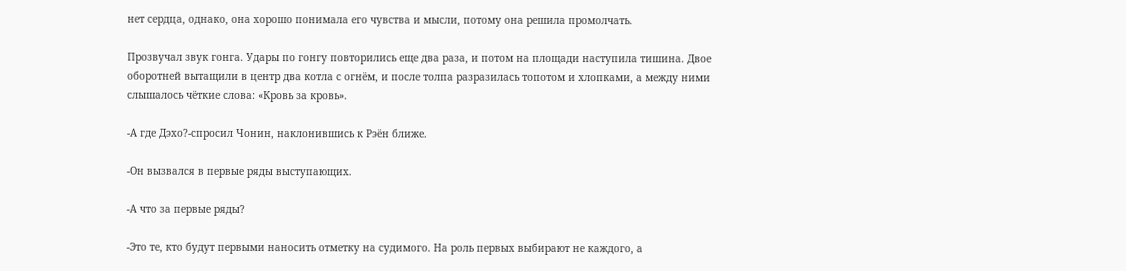нет сердца, однако, она хорошо понимала его чувства и мысли, потому она решила промолчать.

Прозвучал звук гонга. Удары по гонгу повторились еще два раза, и потом на площади наступила тишина. Двое оборотней вытащили в центр два котла с огнём, и после толпа разразилась топотом и хлопками, а между ними слышалось чёткие слова: «Кровь за кровь».

-А где Дэхо?-спросил Чонин, наклонившись к Рэён ближе.

-Он вызвался в первые ряды выступающих.

-А что за первые ряды?

-Это те, кто будут первыми наносить отметку на судимого. На роль первых выбирают не каждого, а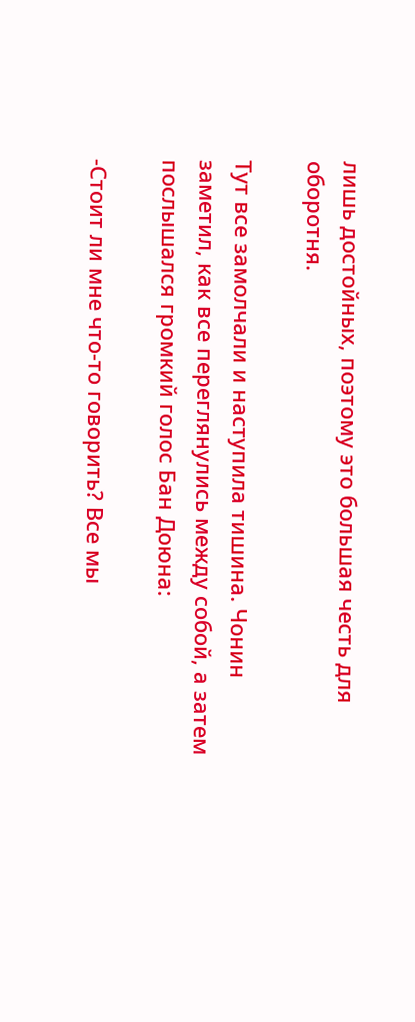лишь достойных, поэтому это большая честь для оборотня.

Тут все замолчали и наступила тишина. Чонин заметил, как все переглянулись между собой, а затем послышался громкий голос Бан Доюна:

-Стоит ли мне что-то говорить? Все мы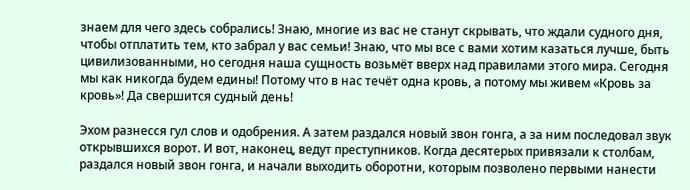знаем для чего здесь собрались! Знаю, многие из вас не станут скрывать, что ждали судного дня, чтобы отплатить тем, кто забрал у вас семьи! Знаю, что мы все с вами хотим казаться лучше, быть цивилизованными, но сегодня наша сущность возьмёт вверх над правилами этого мира. Сегодня мы как никогда будем едины! Потому что в нас течёт одна кровь, а потому мы живем «Кровь за кровь»! Да свершится судный день!

Эхом разнесся гул слов и одобрения. А затем раздался новый звон гонга, а за ним последовал звук открывшихся ворот. И вот, наконец, ведут преступников. Когда десятерых привязали к столбам, раздался новый звон гонга, и начали выходить оборотни, которым позволено первыми нанести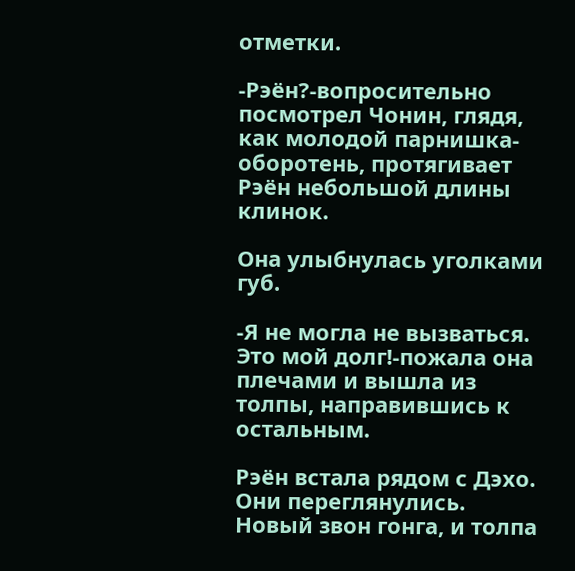отметки.

-Рэён?-вопросительно посмотрел Чонин, глядя, как молодой парнишка-оборотень, протягивает Рэён небольшой длины клинок.

Она улыбнулась уголками губ.

-Я не могла не вызваться. Это мой долг!-пожала она плечами и вышла из толпы, направившись к остальным.

Рэён встала рядом с Дэхо. Они переглянулись. Новый звон гонга, и толпа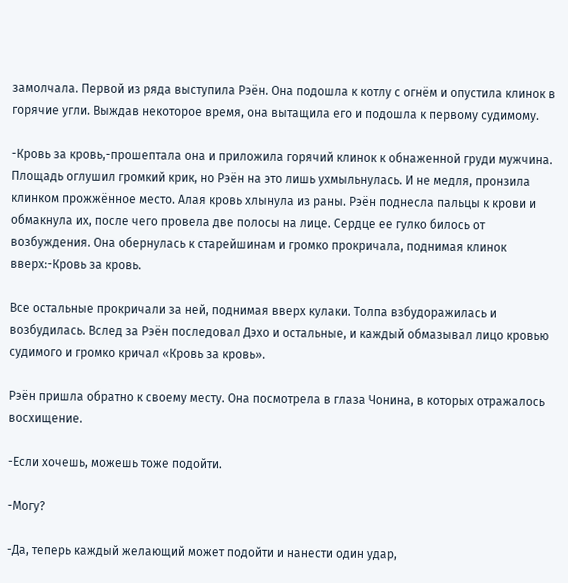замолчала. Первой из ряда выступила Рэён. Она подошла к котлу с огнём и опустила клинок в горячие угли. Выждав некоторое время, она вытащила его и подошла к первому судимому.

-Кровь за кровь,-прошептала она и приложила горячий клинок к обнаженной груди мужчина. Площадь оглушил громкий крик, но Рэён на это лишь ухмыльнулась. И не медля, пронзила клинком прожжённое место. Алая кровь хлынула из раны. Рэён поднесла пальцы к крови и обмакнула их, после чего провела две полосы на лице. Сердце ее гулко билось от возбуждения. Она обернулась к старейшинам и громко прокричала, поднимая клинок вверх:-Кровь за кровь.

Все остальные прокричали за ней, поднимая вверх кулаки. Толпа взбудоражилась и возбудилась. Вслед за Рэён последовал Дэхо и остальные, и каждый обмазывал лицо кровью судимого и громко кричал «Кровь за кровь».

Рэён пришла обратно к своему месту. Она посмотрела в глаза Чонина, в которых отражалось восхищение.

-Если хочешь, можешь тоже подойти.

-Могу?

-Да, теперь каждый желающий может подойти и нанести один удар,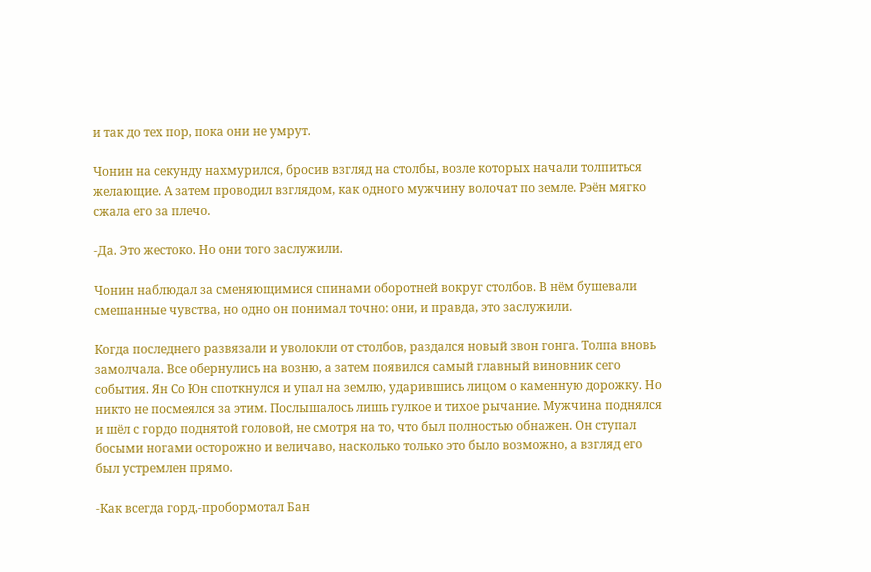и так до тех пор, пока они не умрут.

Чонин на секунду нахмурился, бросив взгляд на столбы, возле которых начали толпиться желающие. А затем проводил взглядом, как одного мужчину волочат по земле. Рэён мягко сжала его за плечо.

-Да. Это жестоко. Но они того заслужили.

Чонин наблюдал за сменяющимися спинами оборотней вокруг столбов. В нём бушевали смешанные чувства, но одно он понимал точно: они, и правда, это заслужили.

Когда последнего развязали и уволокли от столбов, раздался новый звон гонга. Толпа вновь замолчала. Все обернулись на возню, а затем появился самый главный виновник сего события. Ян Со Юн споткнулся и упал на землю, ударившись лицом о каменную дорожку. Но никто не посмеялся за этим. Послышалось лишь гулкое и тихое рычание. Мужчина поднялся и шёл с гордо поднятой головой, не смотря на то, что был полностью обнажен. Он ступал босыми ногами осторожно и величаво, насколько только это было возможно, а взгляд его был устремлен прямо.

-Как всегда горд,-пробормотал Бан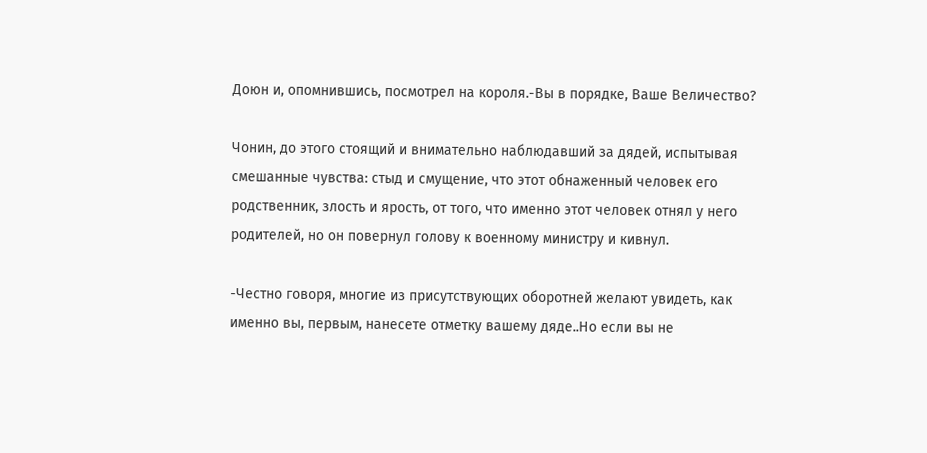Доюн и, опомнившись, посмотрел на короля.-Вы в порядке, Ваше Величество?

Чонин, до этого стоящий и внимательно наблюдавший за дядей, испытывая смешанные чувства: стыд и смущение, что этот обнаженный человек его родственник, злость и ярость, от того, что именно этот человек отнял у него родителей, но он повернул голову к военному министру и кивнул.

-Честно говоря, многие из присутствующих оборотней желают увидеть, как именно вы, первым, нанесете отметку вашему дяде..Но если вы не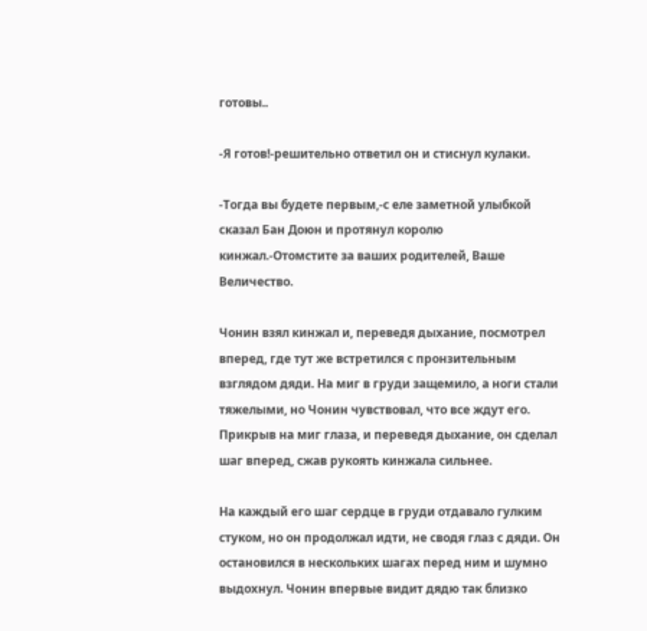готовы..

-Я готов!-решительно ответил он и стиснул кулаки.

-Тогда вы будете первым,-с еле заметной улыбкой сказал Бан Доюн и протянул королю кинжал.-Отомстите за ваших родителей, Ваше Величество.

Чонин взял кинжал и, переведя дыхание, посмотрел вперед, где тут же встретился с пронзительным взглядом дяди. На миг в груди защемило, а ноги стали тяжелыми, но Чонин чувствовал, что все ждут его. Прикрыв на миг глаза, и переведя дыхание, он сделал шаг вперед, сжав рукоять кинжала сильнее.

На каждый его шаг сердце в груди отдавало гулким стуком, но он продолжал идти, не сводя глаз с дяди. Он остановился в нескольких шагах перед ним и шумно выдохнул. Чонин впервые видит дядю так близко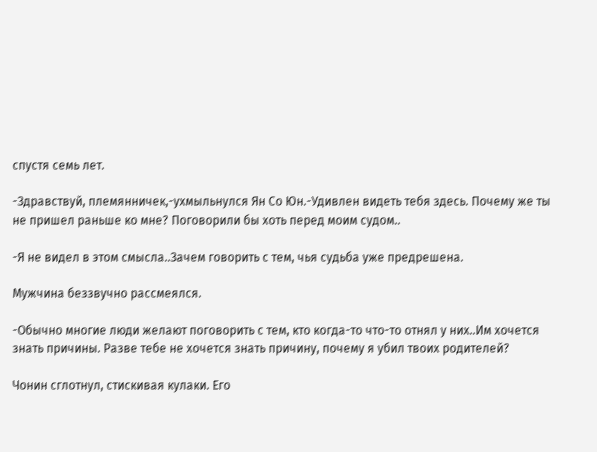спустя семь лет.

-Здравствуй, племянничек,-ухмыльнулся Ян Со Юн.-Удивлен видеть тебя здесь. Почему же ты не пришел раньше ко мне? Поговорили бы хоть перед моим судом..

-Я не видел в этом смысла..Зачем говорить с тем, чья судьба уже предрешена.

Мужчина беззвучно рассмеялся.

-Обычно многие люди желают поговорить с тем, кто когда-то что-то отнял у них..Им хочется знать причины. Разве тебе не хочется знать причину, почему я убил твоих родителей?

Чонин сглотнул, стискивая кулаки. Его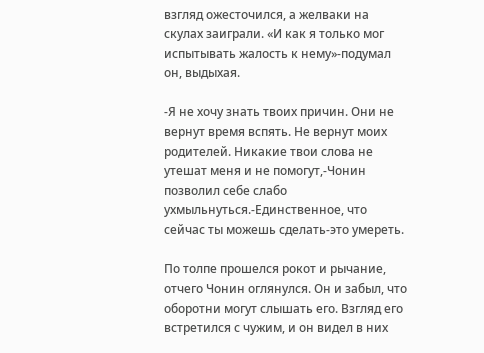взгляд ожесточился, а желваки на скулах заиграли. «И как я только мог испытывать жалость к нему»-подумал он, выдыхая.

-Я не хочу знать твоих причин. Они не вернут время вспять. Не вернут моих родителей. Никакие твои слова не утешат меня и не помогут,-Чонин позволил себе слабо ухмыльнуться.-Единственное, что сейчас ты можешь сделать-это умереть.

По толпе прошелся рокот и рычание, отчего Чонин оглянулся. Он и забыл, что оборотни могут слышать его. Взгляд его встретился с чужим, и он видел в них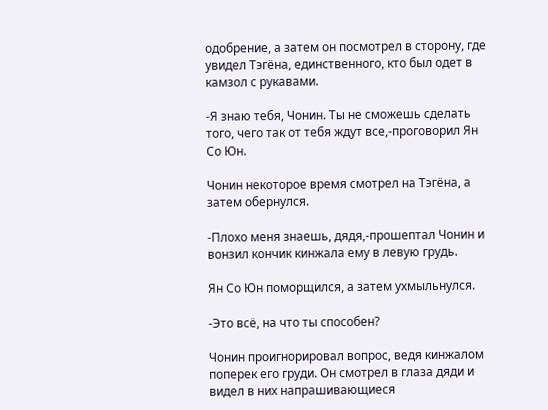одобрение, а затем он посмотрел в сторону, где увидел Тэгёна, единственного, кто был одет в камзол с рукавами.

-Я знаю тебя, Чонин. Ты не сможешь сделать того, чего так от тебя ждут все,-проговорил Ян Со Юн.

Чонин некоторое время смотрел на Тэгёна, а затем обернулся.

-Плохо меня знаешь, дядя,-прошептал Чонин и вонзил кончик кинжала ему в левую грудь.

Ян Со Юн поморщился, а затем ухмыльнулся.

-Это всё, на что ты способен?

Чонин проигнорировал вопрос, ведя кинжалом поперек его груди. Он смотрел в глаза дяди и видел в них напрашивающиеся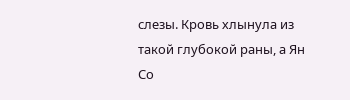слезы. Кровь хлынула из такой глубокой раны, а Ян Со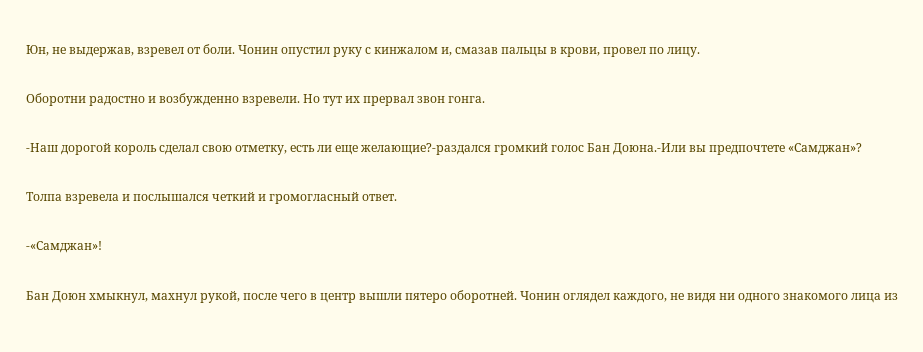Юн, не выдержав, взревел от боли. Чонин опустил руку с кинжалом и, смазав пальцы в крови, провел по лицу.

Оборотни радостно и возбужденно взревели. Но тут их прервал звон гонга.

-Наш дорогой король сделал свою отметку, есть ли еще желающие?-раздался громкий голос Бан Доюна.-Или вы предпочтете «Самджан»?

Толпа взревела и послышался четкий и громогласный ответ.

-«Самджан»!

Бан Доюн хмыкнул, махнул рукой, после чего в центр вышли пятеро оборотней. Чонин оглядел каждого, не видя ни одного знакомого лица из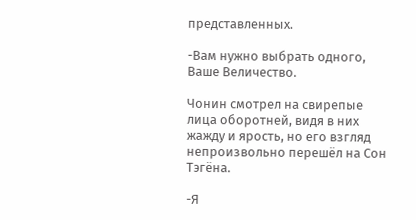представленных.

-Вам нужно выбрать одного, Ваше Величество.

Чонин смотрел на свирепые лица оборотней, видя в них жажду и ярость, но его взгляд непроизвольно перешёл на Сон Тэгёна.

-Я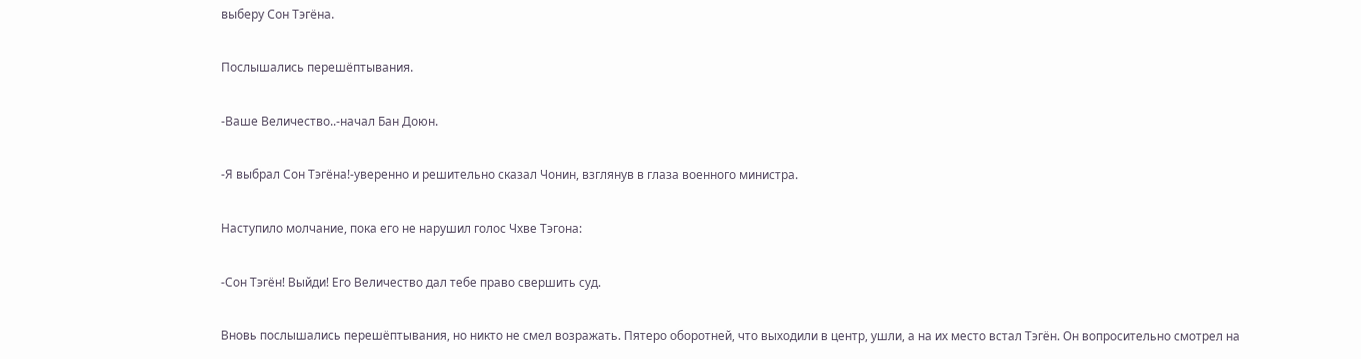выберу Сон Тэгёна.

Послышались перешёптывания.

-Ваше Величество..-начал Бан Доюн.

-Я выбрал Сон Тэгёна!-уверенно и решительно сказал Чонин, взглянув в глаза военного министра.

Наступило молчание, пока его не нарушил голос Чхве Тэгона:

-Сон Тэгён! Выйди! Его Величество дал тебе право свершить суд.

Вновь послышались перешёптывания, но никто не смел возражать. Пятеро оборотней, что выходили в центр, ушли, а на их место встал Тэгён. Он вопросительно смотрел на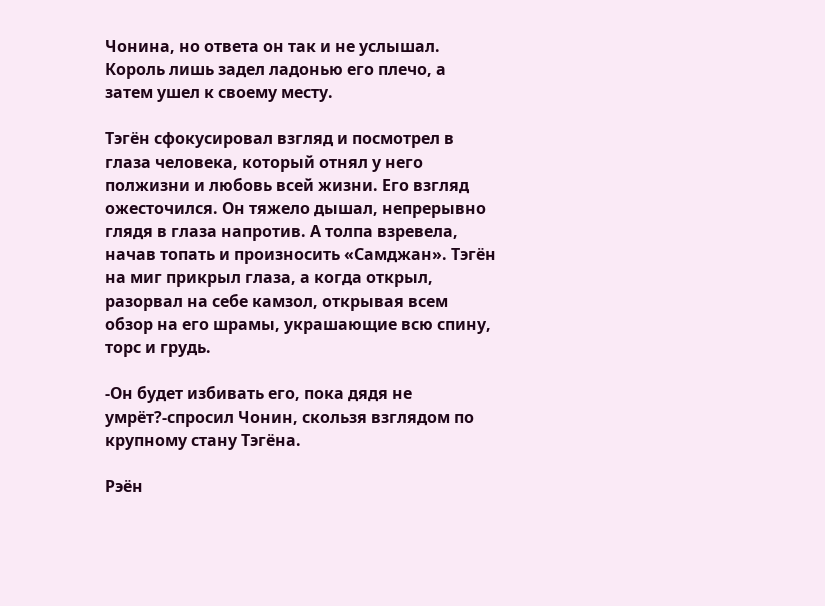Чонина, но ответа он так и не услышал. Король лишь задел ладонью его плечо, а затем ушел к своему месту.

Тэгён сфокусировал взгляд и посмотрел в глаза человека, который отнял у него полжизни и любовь всей жизни. Его взгляд ожесточился. Он тяжело дышал, непрерывно глядя в глаза напротив. А толпа взревела, начав топать и произносить «Самджан». Тэгён на миг прикрыл глаза, а когда открыл, разорвал на себе камзол, открывая всем обзор на его шрамы, украшающие всю спину, торс и грудь.

-Он будет избивать его, пока дядя не умрёт?-спросил Чонин, скользя взглядом по крупному стану Тэгёна.

Рэён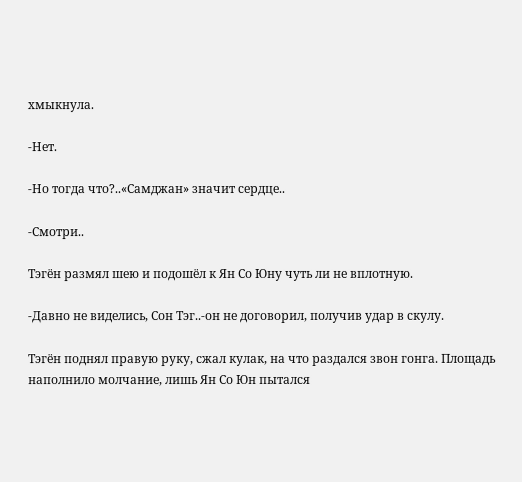хмыкнула.

-Нет.

-Но тогда что?..«Самджан» значит сердце..

-Смотри..

Тэгён размял шею и подошёл к Ян Со Юну чуть ли не вплотную.

-Давно не виделись, Сон Тэг..-он не договорил, получив удар в скулу.

Тэгён поднял правую руку, сжал кулак, на что раздался звон гонга. Площадь наполнило молчание, лишь Ян Со Юн пытался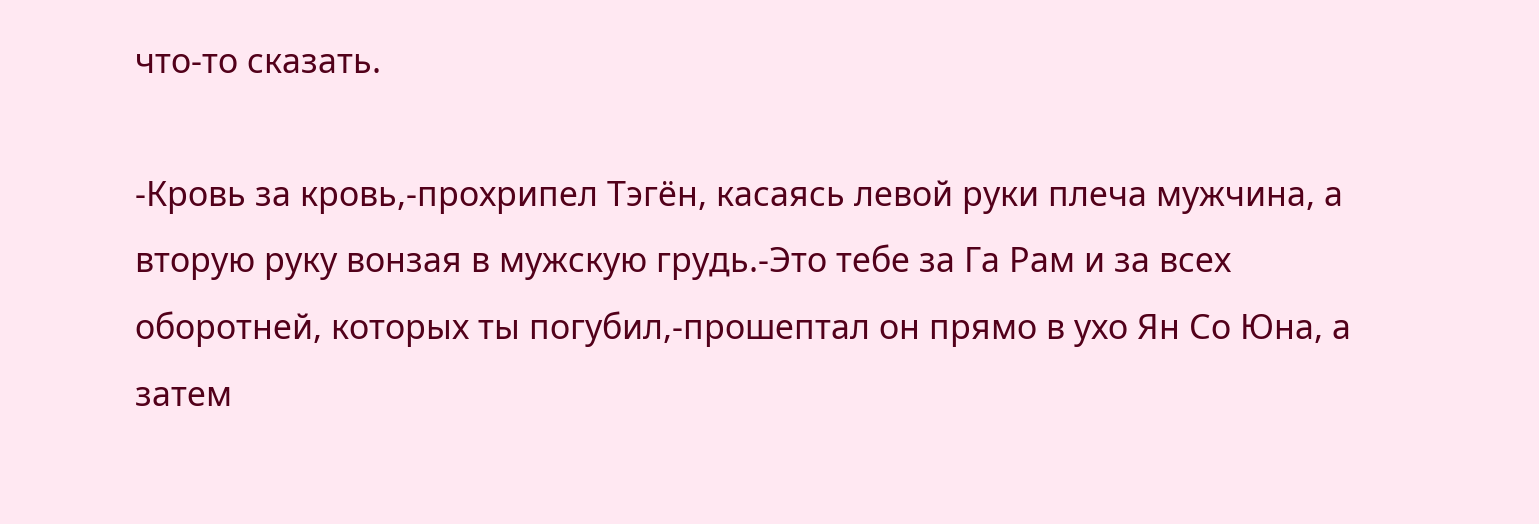что-то сказать.

-Кровь за кровь,-прохрипел Тэгён, касаясь левой руки плеча мужчина, а вторую руку вонзая в мужскую грудь.-Это тебе за Га Рам и за всех оборотней, которых ты погубил,-прошептал он прямо в ухо Ян Со Юна, а затем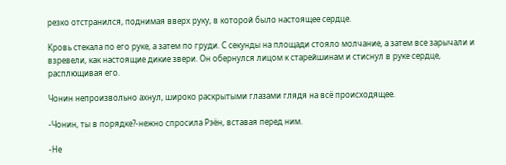резко отстранился, поднимая вверх руку, в которой было настоящее сердце.

Кровь стекала по его руке, а затем по груди. С секунды на площади стояло молчание, а затем все зарычали и взревели, как настоящие дикие звери. Он обернулся лицом к старейшинам и стиснул в руке сердце, расплющивая его.

Чонин непроизвольно ахнул, широко раскрытыми глазами глядя на всё происходящее.

-Чонин, ты в порядке?-нежно спросила Рэён, вставая перед ним.

-Не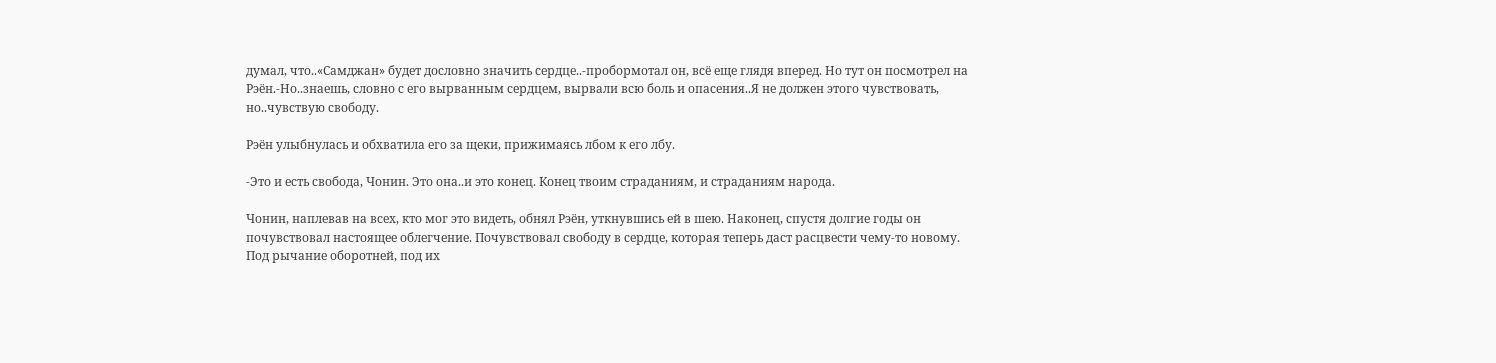думал, что..«Самджан» будет дословно значить сердце..-пробормотал он, всё еще глядя вперед. Но тут он посмотрел на Рэён.-Но..знаешь, словно с его вырванным сердцем, вырвали всю боль и опасения..Я не должен этого чувствовать, но..чувствую свободу.

Рэён улыбнулась и обхватила его за щеки, прижимаясь лбом к его лбу.

-Это и есть свобода, Чонин. Это она..и это конец. Конец твоим страданиям, и страданиям народа.

Чонин, наплевав на всех, кто мог это видеть, обнял Рэён, уткнувшись ей в шею. Наконец, спустя долгие годы он почувствовал настоящее облегчение. Почувствовал свободу в сердце, которая теперь даст расцвести чему-то новому. Под рычание оборотней, под их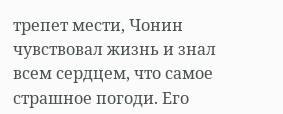трепет мести, Чонин чувствовал жизнь и знал всем сердцем, что самое страшное погоди. Его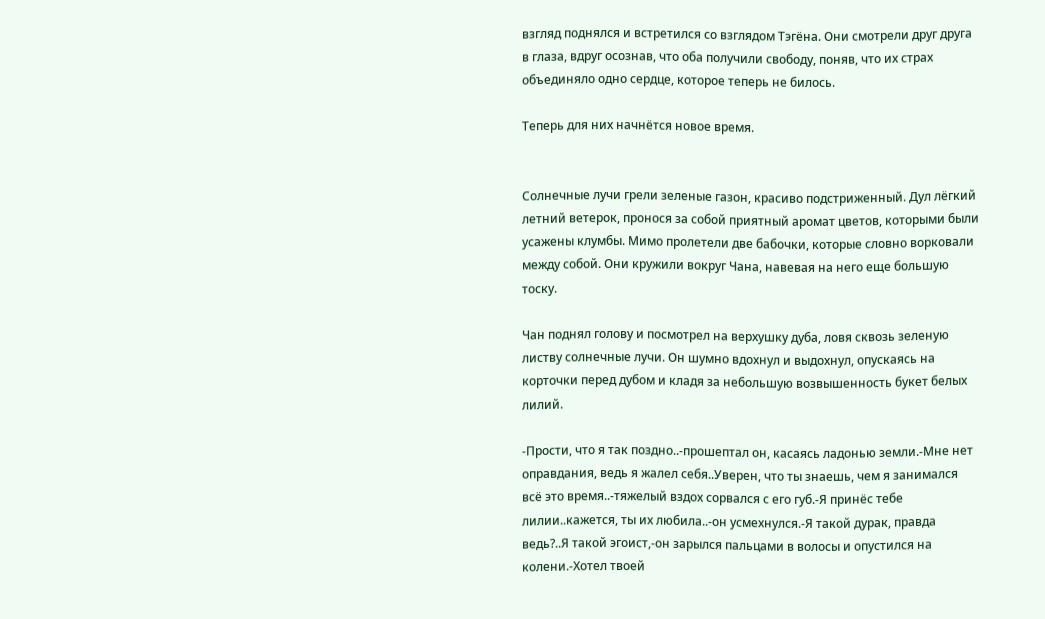взгляд поднялся и встретился со взглядом Тэгёна. Они смотрели друг друга в глаза, вдруг осознав, что оба получили свободу, поняв, что их страх объединяло одно сердце, которое теперь не билось.

Теперь для них начнётся новое время.


Солнечные лучи грели зеленые газон, красиво подстриженный. Дул лёгкий летний ветерок, пронося за собой приятный аромат цветов, которыми были усажены клумбы. Мимо пролетели две бабочки, которые словно ворковали между собой. Они кружили вокруг Чана, навевая на него еще большую тоску.

Чан поднял голову и посмотрел на верхушку дуба, ловя сквозь зеленую листву солнечные лучи. Он шумно вдохнул и выдохнул, опускаясь на корточки перед дубом и кладя за небольшую возвышенность букет белых лилий.

-Прости, что я так поздно..-прошептал он, касаясь ладонью земли.-Мне нет оправдания, ведь я жалел себя..Уверен, что ты знаешь, чем я занимался всё это время..-тяжелый вздох сорвался с его губ.-Я принёс тебе лилии..кажется, ты их любила..-он усмехнулся.-Я такой дурак, правда ведь?..Я такой эгоист,-он зарылся пальцами в волосы и опустился на колени.-Хотел твоей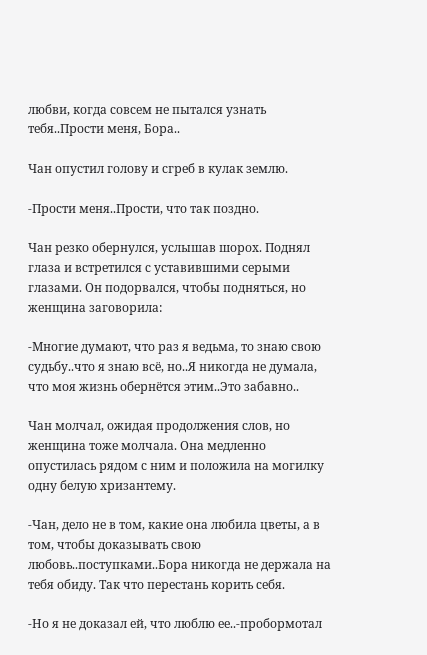любви, когда совсем не пытался узнать тебя..Прости меня, Бора..

Чан опустил голову и сгреб в кулак землю.

-Прости меня..Прости, что так поздно.

Чан резко обернулся, услышав шорох. Поднял глаза и встретился с уставившими серыми глазами. Он подорвался, чтобы подняться, но женщина заговорила:

-Многие думают, что раз я ведьма, то знаю свою судьбу..что я знаю всё, но..Я никогда не думала, что моя жизнь обернётся этим..Это забавно..

Чан молчал, ожидая продолжения слов, но женщина тоже молчала. Она медленно опустилась рядом с ним и положила на могилку одну белую хризантему.

-Чан, дело не в том, какие она любила цветы, а в том, чтобы доказывать свою любовь..поступками..Бора никогда не держала на тебя обиду. Так что перестань корить себя.

-Но я не доказал ей, что люблю ее..-пробормотал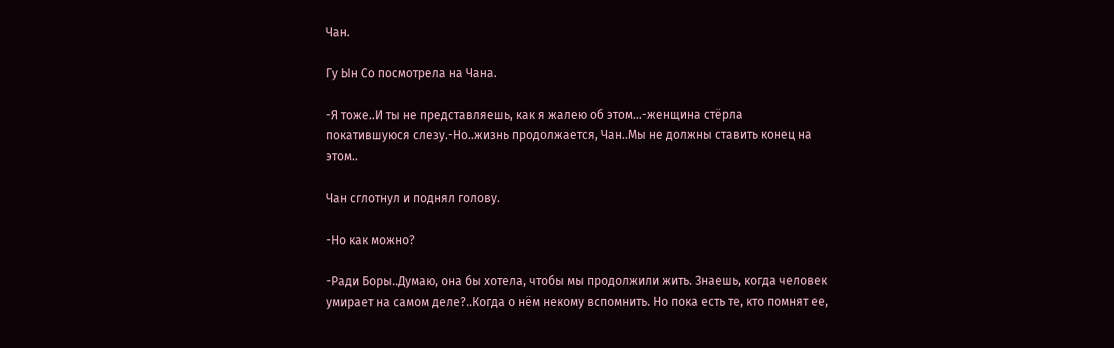Чан.

Гу Ын Со посмотрела на Чана.

-Я тоже..И ты не представляешь, как я жалею об этом...-женщина стёрла покатившуюся слезу.-Но..жизнь продолжается, Чан..Мы не должны ставить конец на этом..

Чан сглотнул и поднял голову.

-Но как можно?

-Ради Боры..Думаю, она бы хотела, чтобы мы продолжили жить. Знаешь, когда человек умирает на самом деле?..Когда о нём некому вспомнить. Но пока есть те, кто помнят ее,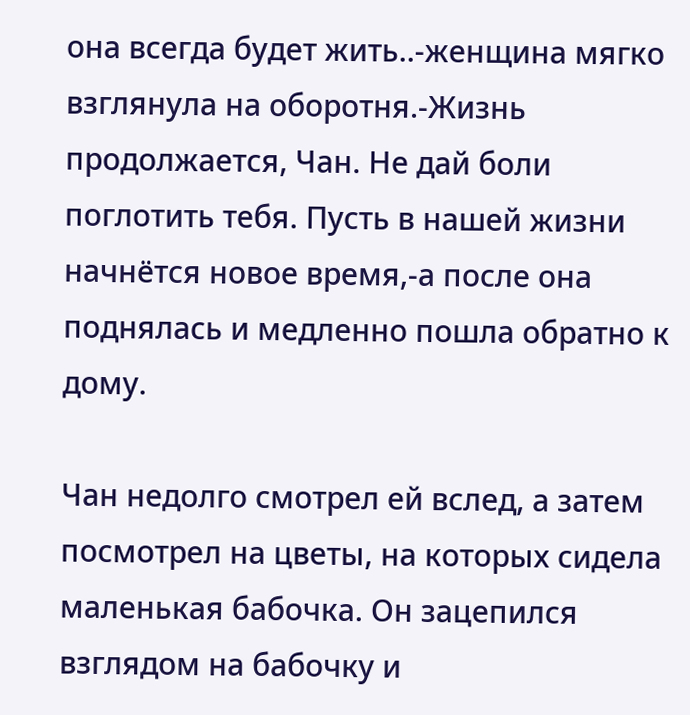она всегда будет жить..-женщина мягко взглянула на оборотня.-Жизнь продолжается, Чан. Не дай боли поглотить тебя. Пусть в нашей жизни начнётся новое время,-а после она поднялась и медленно пошла обратно к дому.

Чан недолго смотрел ей вслед, а затем посмотрел на цветы, на которых сидела маленькая бабочка. Он зацепился взглядом на бабочку и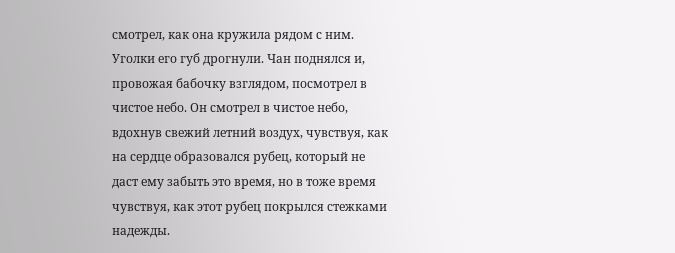смотрел, как она кружила рядом с ним. Уголки его губ дрогнули. Чан поднялся и, провожая бабочку взглядом, посмотрел в чистое небо. Он смотрел в чистое небо, вдохнув свежий летний воздух, чувствуя, как на сердце образовался рубец, который не даст ему забыть это время, но в тоже время чувствуя, как этот рубец покрылся стежками надежды.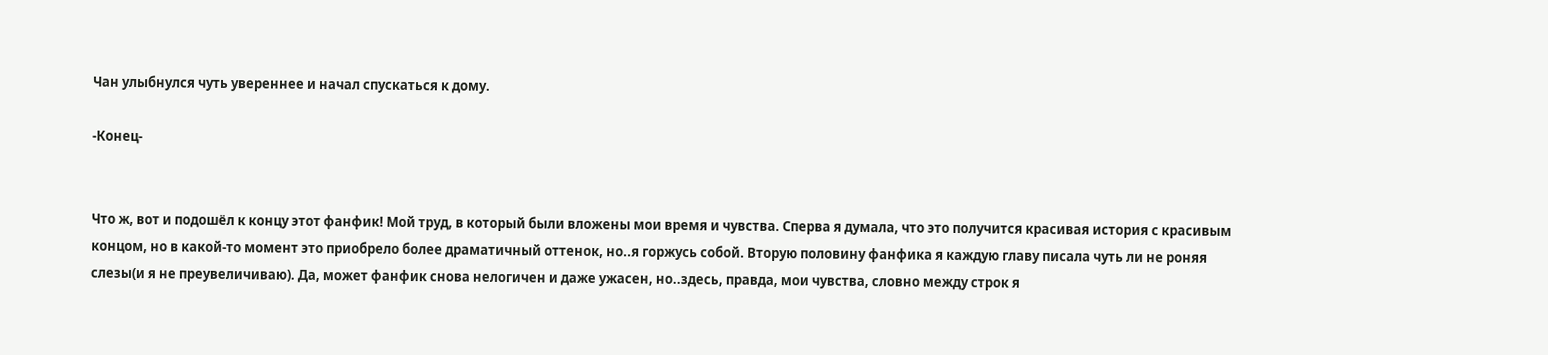Чан улыбнулся чуть увереннее и начал спускаться к дому.

-Конец-


Что ж, вот и подошёл к концу этот фанфик! Мой труд, в который были вложены мои время и чувства. Сперва я думала, что это получится красивая история с красивым концом, но в какой-то момент это приобрело более драматичный оттенок, но..я горжусь собой. Вторую половину фанфика я каждую главу писала чуть ли не роняя слезы(и я не преувеличиваю). Да, может фанфик снова нелогичен и даже ужасен, но..здесь, правда, мои чувства, словно между строк я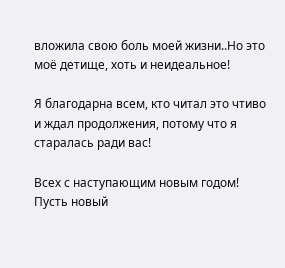вложила свою боль моей жизни..Но это моё детище, хоть и неидеальное!

Я благодарна всем, кто читал это чтиво и ждал продолжения, потому что я старалась ради вас!

Всех с наступающим новым годом! Пусть новый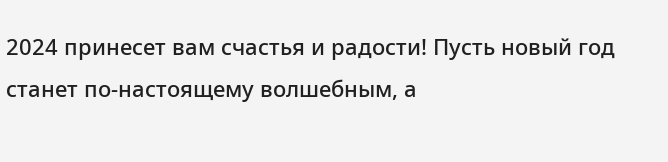2024 принесет вам счастья и радости! Пусть новый год станет по-настоящему волшебным, а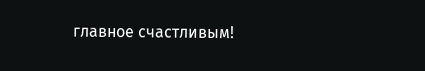главное счастливым!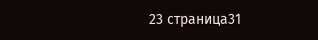23 страница31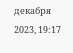декабря 2023, 19:17